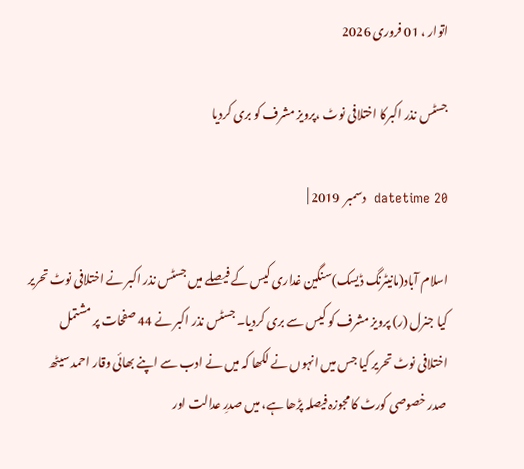اتوار ، 01 فروری 2026

جسٹس نذر اکبرکا اختلافی نوٹ ،پرویز مشرف کو بری کردیا

datetime 20  دسمبر  2019 |

اسلام آباد(مانیٹرنگ ڈیسک)سنگین غداری کیس کے فیصلے میں جسٹس نذر اکبر نے اختلافی نوٹ تحریر کیا جنرل (ر) پرویز مشرف کو کیس سے بری کردیا۔ جسٹس نذر اکبر نے 44 صفحات پر مشتمل اختلافی نوٹ تحریر کیا جس میں انہوں نے لکھا کہ میں نے ادب سے اپنے بھائی وقار احمد سیٹھ صدر خصوصی کورٹ کا مجوزہ فیصلہ پڑھا ہے، میں صدرِ عدالت اور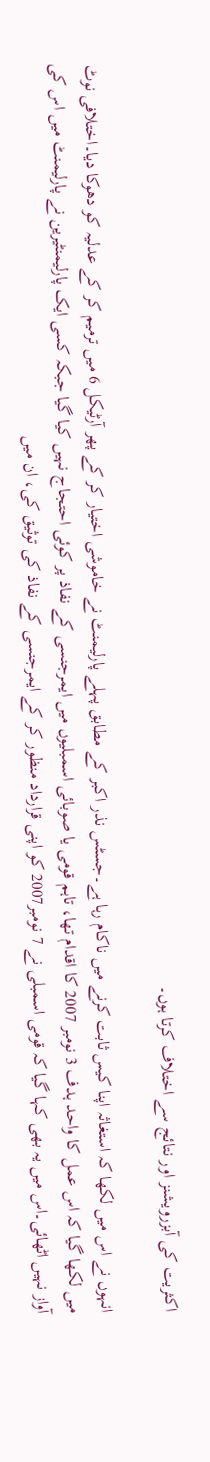اکثریت کی آبزرویشنز اور نتائج سے اختلاف کرتا ہوں۔

انہوں نے اس میں لکھا کہ استغاثہ اپنا کیس ثابت کرنے میں ناکام رہا ہے۔جسٹس نذر اکبر کے مطابق پہلے پارلیمنٹ نے خاموشی اختیار کر کے پھر آرٹیکل 6 میں ترمیم کر کے عدلیہ کو دھوکا دیا۔اختلافی نوٹ میں لکھا گیا کہ اس عمل کا واحد ہدف 3 نومبر 2007 کا اقدام تھا، تاہم قومی یا صوبائی اسمبلیوں میں ایمرجنسی کے نفاذ پر کوئی احتجاج نہیں کیا گیا جبکہ کسی ایک پارلیمنٹیرین نے پارلیمنٹ میں اس کی آواز نہیں اٹھائی۔اس میں یہ بھی کہا گیا کہ قومی اسمبلی نے 7 نومبر2007 کو اپنی قرارداد منظور کر کے ایمرجنسی کے نفاذ کی توثیق کی، ان میں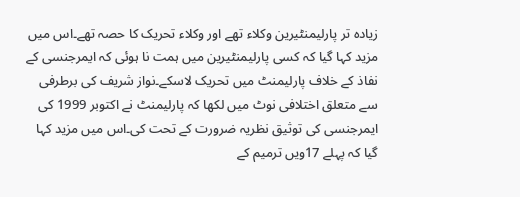زیادہ تر پارلیمنٹیرین وکلاء تھے اور وکلاء تحریک کا حصہ تھے۔اس میں مزید کہا گیا کہ کسی پارلیمنٹیرین میں ہمت نا ہوئی کہ ایمرجنسی کے نفاذ کے خلاف پارلیمنٹ میں تحریک لاسکے۔نواز شریف کی برطرفی سے متعلق اختلافی نوٹ میں لکھا کہ پارلیمنٹ نے اکتوبر 1999 کی ایمرجنسی کی توثیق نظریہ ضرورت کے تحت کی۔اس میں مزید کہا گیا کہ پہلے 17ویں ترمیم کے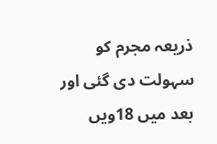ذریعہ مجرم کو سہولت دی گئی اور بعد میں 18ویں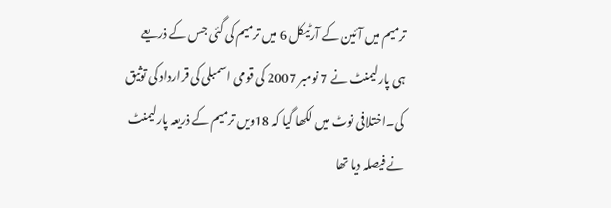ترمیم میں آئین کے آرٹیکل 6 میں ترمیم کی گئی جس کے ذریعے ہی پارلیمنٹ نے 7 نومبر 2007 کی قومی اسمبلی کی قرارداد کی توثیق کی۔اختلافی نوٹ میں لکھا گیا کہ 18ویں ترمیم کے ذریعہ پارلیمنٹ نے فیصلہ دیا تھا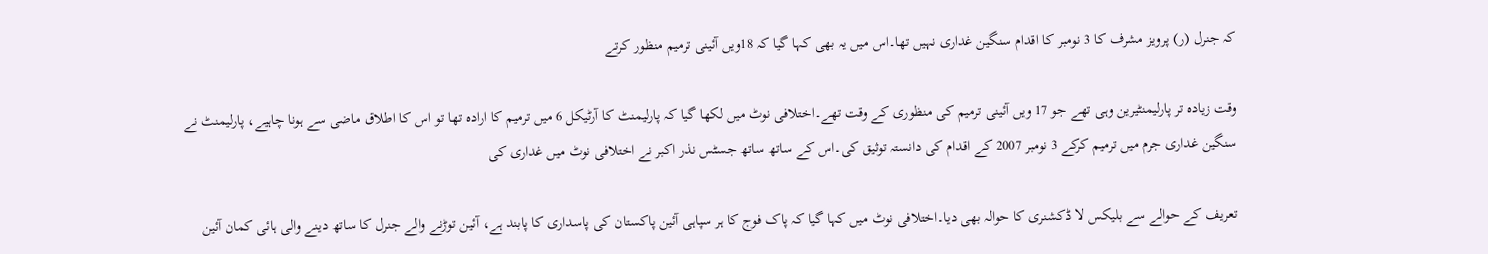کہ جنرل (ر) پرویز مشرف کا 3 نومبر کا اقدام سنگین غداری نہیں تھا۔اس میں یہ بھی کہا گیا کہ 18ویں آئینی ترمیم منظور کرتے

وقت زیادہ تر پارلیمنٹیرین وہی تھے جو 17 ویں آئینی ترمیم کی منظوری کے وقت تھے۔اختلافی نوٹ میں لکھا گیا کہ پارلیمنٹ کا آرٹیکل 6 میں ترمیم کا ارادہ تھا تو اس کا اطلاق ماضی سے ہونا چاہیے، پارلیمنٹ نے سنگین غداری جرم میں ترمیم کرکے 3 نومبر 2007 کے اقدام کی دانستہ توثیق کی۔اس کے ساتھ ساتھ جسٹس نذر اکبر نے اختلافی نوٹ میں غداری کی

تعریف کے حوالے سے بلیکس لا ڈکشنری کا حوالہ بھی دیا۔اختلافی نوٹ میں کہا گیا کہ پاک فوج کا ہر سپاہی آئین پاکستان کی پاسداری کا پابند ہے، آئین توڑنے والے جنرل کا ساتھ دینے والی ہائی کمان آئین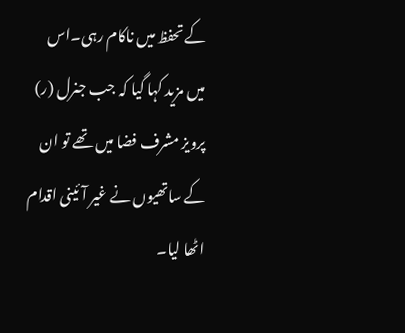کے تحفظ میں ناکام رہی۔اس میں مزید کہا گیا کہ جب جنرل (ر) پرویز مشرف فضا میں تھے تو ان کے ساتھیوں نے غیر آئینی اقدام اٹھا لیا۔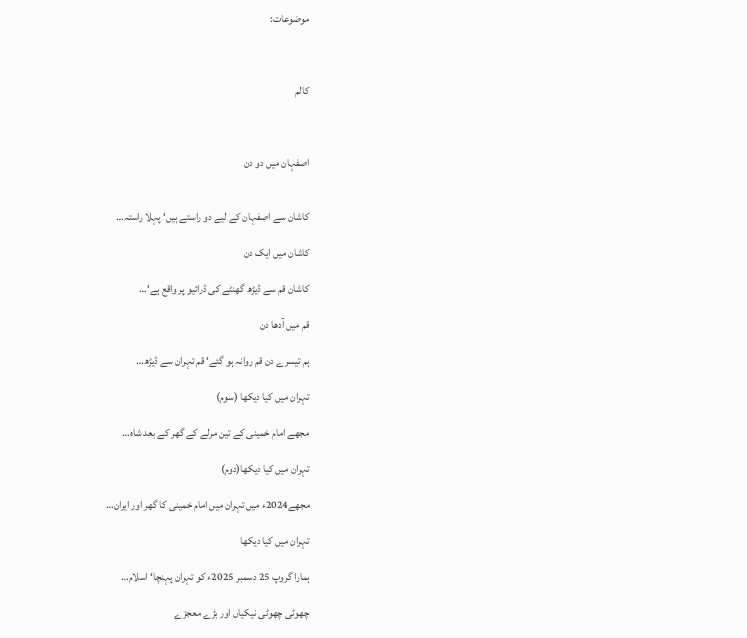موضوعات:



کالم



اصفہان میں دو دن


کاشان سے اصفہان کے لیے دو راستے ہیں‘ پہلا راستہ…

کاشان میں ایک دن

کاشان قم سے ڈیڑھ گھنٹے کی ڈرائیو پر واقع ہے‘…

قم میں آدھا دن

ہم تیسرے دن قم روانہ ہو گئے‘ قم تہران سے ڈیڑھ…

تہران میں کیا دیکھا (سوم)

مجھے امام خمینی کے تین مرلے کے گھر کے بعد شاہ…

تہران میں کیا دیکھا(دوم)

مجھے2024ء میں تہران میں امام خمینی کا گھر اور ایران…

تہران میں کیا دیکھا

ہمارا گروپ 25 دسمبر 2025ء کو تہران پہنچا‘ اسلام…

چھوٹی چھوٹی نیکیاں اور بڑے معجزے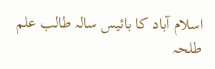اسلام آباد کا بائیس سالہ طالب علم طلحہ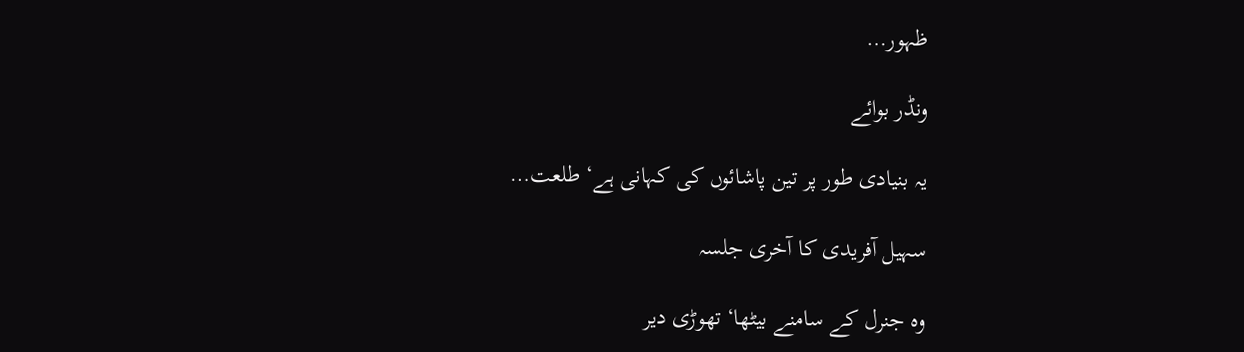ظہور…

ونڈر بوائے

یہ بنیادی طور پر تین پاشائوں کی کہانی ہے‘ طلعت…

سہیل آفریدی کا آخری جلسہ

وہ جنرل کے سامنے بیٹھا‘ تھوڑی دیر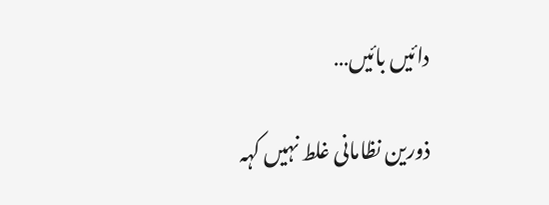دائیں بائیں…

ذورین نظامانی غلط نہیں کہہ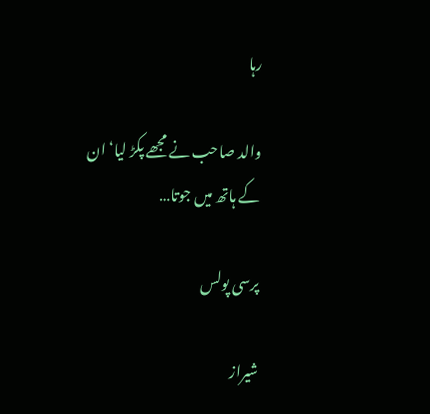رہا

والد صاحب نے مجھے پکڑ لیا‘ ان کے ہاتھ میں جوتا…

پرسی پولس

شیراز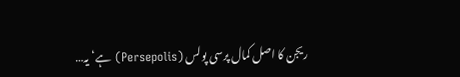ریجن کا اصل کمال پرسی پولس (Persepolis) ہے‘ یہ…